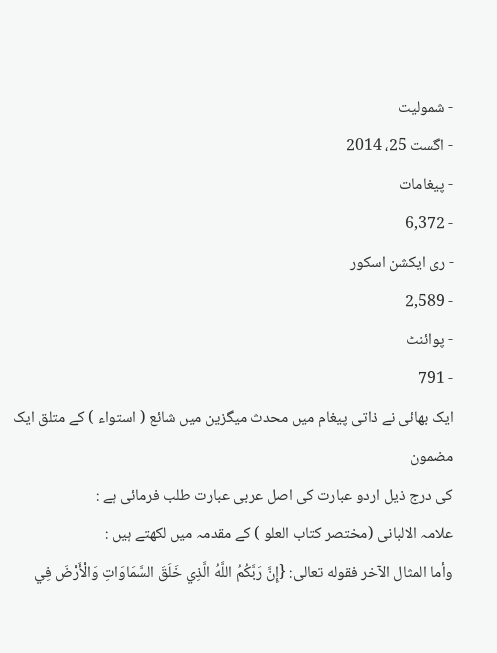- شمولیت
- اگست 25، 2014
- پیغامات
- 6,372
- ری ایکشن اسکور
- 2,589
- پوائنٹ
- 791
ایک بھائی نے ذاتی پیغام میں محدث میگزین میں شائع ( استواء ) کے متلق ایک مضمون
کی درج ذیل اردو عبارت کی اصل عربی عبارت طلب فرمائی ہے :
علامہ الالبانی (مختصر کتاب العلو ) کے مقدمہ میں لکھتے ہیں :
وأما المثال الآخر فقوله تعالى: {إِنَّ رَبَّكُمُ اللَّهُ الَّذِي خَلَقَ السَّمَاوَاتِ وَالْأَرْضَ فِي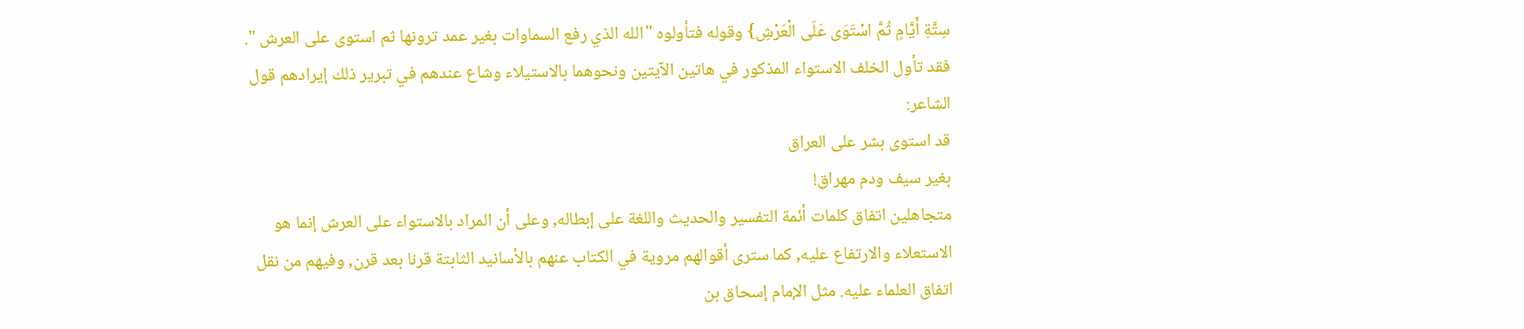سِتَّةِ أَيَّامٍ ثُمَّ اسْتَوَى عَلَى الْعَرْشِ} وقوله فتأولوه "الله الذي رفع السماوات بغير عمد ترونها ثم استوى على العرش ". فقد تأول الخلف الاستواء المذكور في هاتين الآيتين ونحوهما بالاستيلاء وشاع عندهم في تبرير ذلك إيرادهم قول الشاعر:
قد استوى بشر على العراق
بغير سيف ودم مهراق!
متجاهلين اتفاق كلمات أئمة التفسير والحديث واللغة على إبطاله, وعلى أن المراد بالاستواء على العرش إنما هو الاستعلاء والارتفاع عليه, كما سترى أقوالهم مروية في الكتاب عنهم بالأسانيد الثابتة قرنا بعد قرن, وفيهم من نقل اتفاق العلماء عليه. مثل الإمام إسحاق بن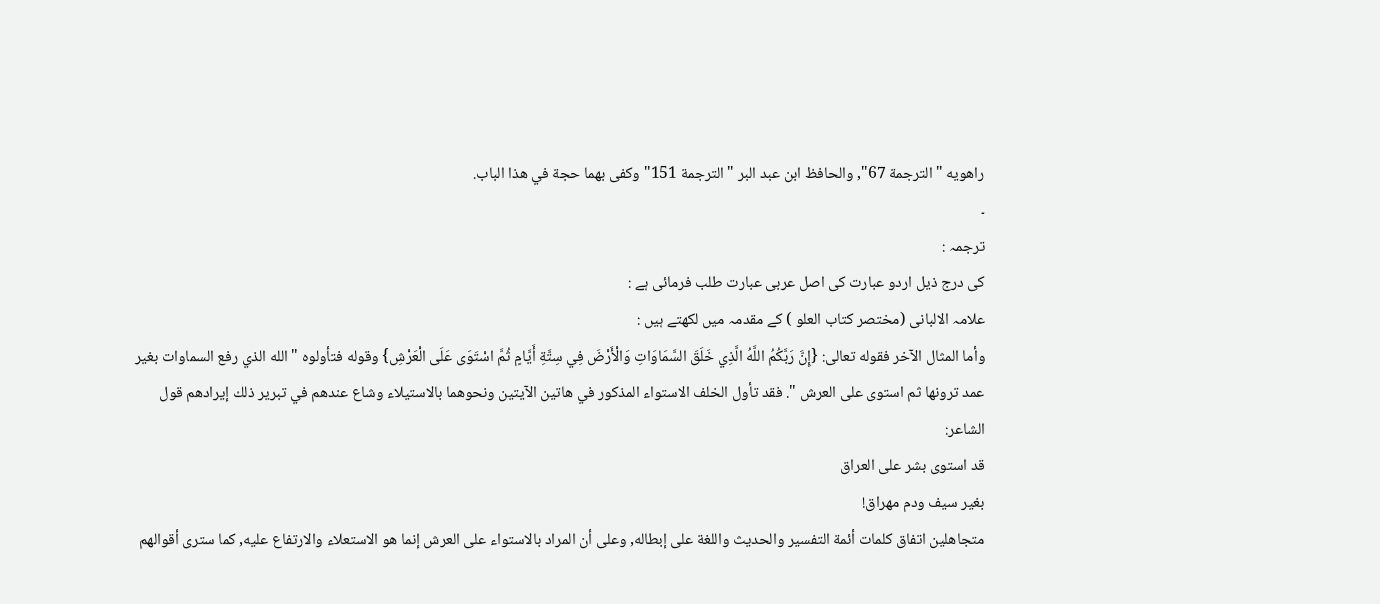راهويه "الترجمة 67", والحافظ ابن عبد البر "الترجمة 151" وكفى بهما حجة في هذا الباب.
۔
ترجمہ :
کی درج ذیل اردو عبارت کی اصل عربی عبارت طلب فرمائی ہے :
علامہ الالبانی (مختصر کتاب العلو ) کے مقدمہ میں لکھتے ہیں :
وأما المثال الآخر فقوله تعالى: {إِنَّ رَبَّكُمُ اللَّهُ الَّذِي خَلَقَ السَّمَاوَاتِ وَالْأَرْضَ فِي سِتَّةِ أَيَّامٍ ثُمَّ اسْتَوَى عَلَى الْعَرْشِ} وقوله فتأولوه "الله الذي رفع السماوات بغير عمد ترونها ثم استوى على العرش ". فقد تأول الخلف الاستواء المذكور في هاتين الآيتين ونحوهما بالاستيلاء وشاع عندهم في تبرير ذلك إيرادهم قول الشاعر:
قد استوى بشر على العراق
بغير سيف ودم مهراق!
متجاهلين اتفاق كلمات أئمة التفسير والحديث واللغة على إبطاله, وعلى أن المراد بالاستواء على العرش إنما هو الاستعلاء والارتفاع عليه, كما سترى أقوالهم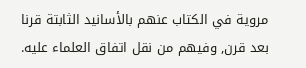مروية في الكتاب عنهم بالأسانيد الثابتة قرنا بعد قرن, وفيهم من نقل اتفاق العلماء عليه.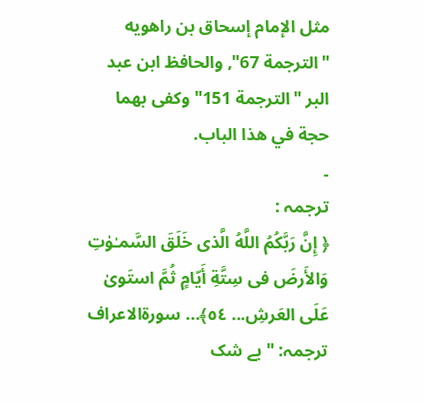مثل الإمام إسحاق بن راهويه "الترجمة 67", والحافظ ابن عبد البر "الترجمة 151" وكفى بهما حجة في هذا الباب.
۔
ترجمہ :
﴿ إِنَّ رَبَّكُمُ اللَّهُ الَّذى خَلَقَ السَّمـٰوٰتِ وَالأَرضَ فى سِتَّةِ أَيّامٍ ثُمَّ استَوىٰ عَلَى العَرشِ... ٥٤﴾... سورةالاعراف
ترجمہ: "بے شک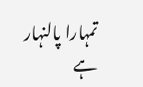تمہارا پالنہار ہے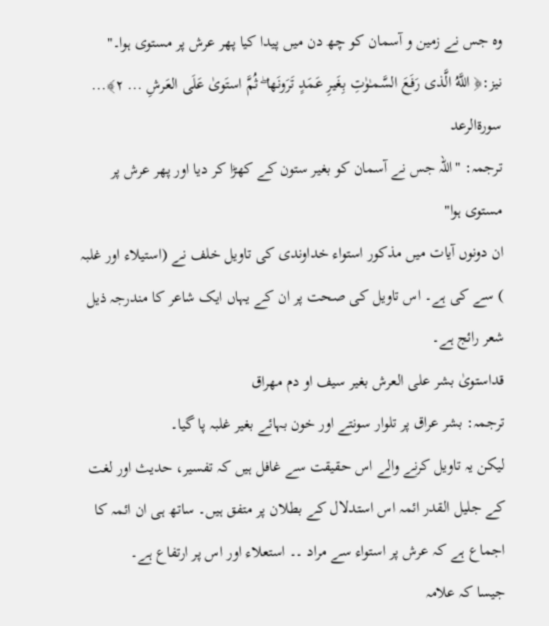وہ جس نے زمین و آسمان کو چھ دن میں پیدا کیا پھر عرش پر مستوی ہوا۔"
نیز:﴿ اللَّهُ الَّذى رَفَعَ السَّمـٰوٰتِ بِغَيرِ عَمَدٍ تَرَونَها ۖ ثُمَّ استَوىٰ عَلَى العَرشِ ... ٢﴾... سورةالرعد
ترجمہ: "اللہ جس نے آسمان کو بغیر ستون کے کھڑا کر دیا اور پھر عرش پر مستوی ہوا"
ان دونوں آیات میں مذکور استواء خداوندی کی تاویل خلف نے (استیلاء اور غلبہ ) سے کی ہے۔ اس تاویل کی صحت پر ان کے یہاں ایک شاعر کا مندرجہ ذیل شعر رائج ہے۔
قداستوىٰ بشر على العرش بغير سيف او دم مهراق
ترجمہ: بشر عراق پر تلوار سونتے اور خون بہائے بغیر غلبہ پا گیا۔
لیکن یہ تاویل کرنے والے اس حقیقت سے غافل ہیں کہ تفسیر، حدیث اور لغت کے جلیل القدر ائمہ اس استدلال کے بطلان پر متفق ہیں۔ ساتھ ہی ان ائمہ کا اجماع ہے کہ عرش پر استواء سے مراد ۔۔ استعلاء اور اس پر ارتفاع ہے۔
جیسا کہ علامہ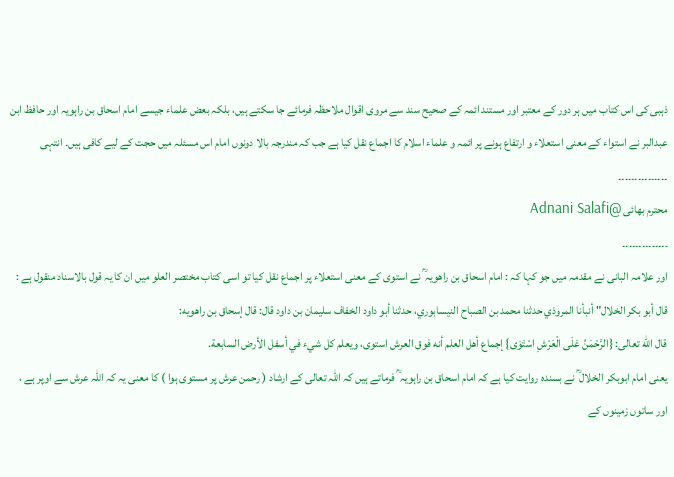ذہبی کی اس کتاب میں ہر دور کے معتبر اور مستند ائمہ کے صحیح سند سے مروی اقوال ملاحظہ فرمائے جا سکتے ہیں، بلکہ بعض علماء جیسے امام اسحاق بن راہویہ اور حافظ ابن عبدالبر نے استواء کے معنی استعلاء و ارتفاع ہونے پر ائمہ و علماء اسلام کا اجماع نقل کیا ہے جب کہ مندرجہ بالا دونوں امام اس مسئلہ میں حجت کے لیے کافی ہیں۔ انتہی
۔۔۔۔۔۔۔۔۔۔۔۔۔۔۔
محترم بھائی @Adnani Salafi
۔۔۔۔۔۔۔۔۔۔۔۔۔۔
اور علامہ البانی نے مقدمہ میں جو کہا کہ : امام اسحاق بن راھویہ ؒ نے استوی کے معنی استعلاء پر اجماع نقل کیا تو اسی کتاب مختصر العلو میں ان کا یہ قول بالاسناد منقول ہے :
قال أبو بكر الخلال" أنبأنا المروذي حدثنا محمد بن الصباح النيسابوري، حدثنا أبو داود الخفاف سليمان بن داود قال: قال إسحاق بن راهويه:
قال الله تعالى: {الرَّحْمَنُ عَلَى الْعَرْشِ اسْتَوَى} إجماع أهل العلم أنه فوق العرش استوى، ويعلم كل شيء في أسفل الأرض السابعة.
یعنی امام ابوبکر الخلال ؒ نے بسندہ روایت کیا ہے کہ امام اسحاق بن راہویہ ؒ فرماتے ہیں کہ اللہ تعالی کے ارشاد ( رحمن عرش پر مستوی ہوا ) کا معنی یہ کہ اللہ عرش سے اوپر ہے ، اور ساتوں زمینوں کے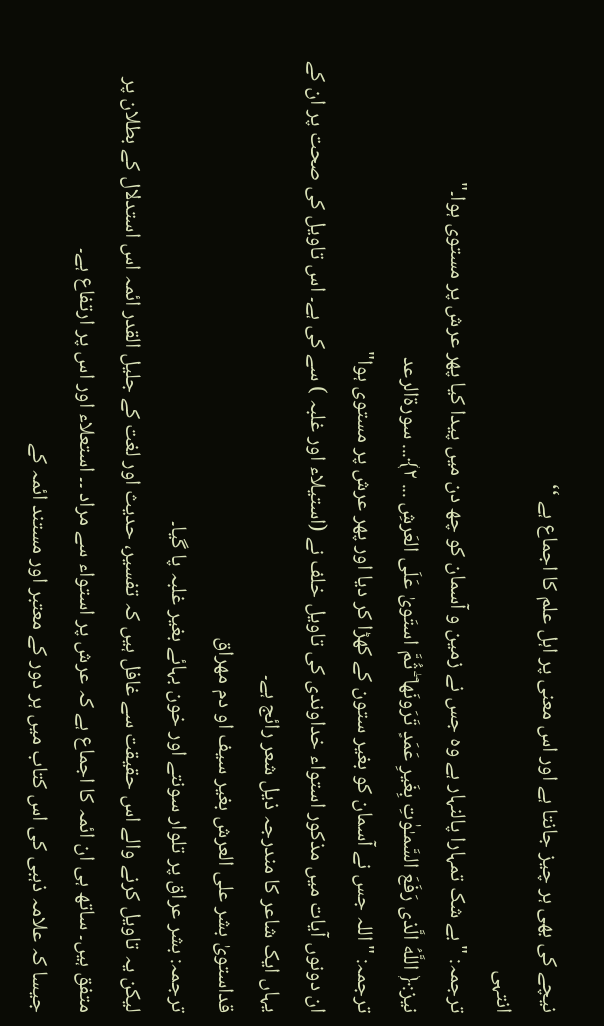نیچے کی بھی ہر چیز جانتا ہے اور اس معنی پر اہل علم کا اجماع ہے ‘‘
انتہی
ترجمہ: "بے شک تمہارا پالنہار ہے وہ جس نے زمین و آسمان کو چھ دن میں پیدا کیا پھر عرش پر مستوی ہوا۔"
نیز:﴿ اللَّهُ الَّذى رَفَعَ السَّمـٰوٰتِ بِغَيرِ عَمَدٍ تَرَونَها ۖ ثُمَّ استَوىٰ عَلَى العَرشِ ... ٢﴾... سورةالرعد
ترجمہ: "اللہ جس نے آسمان کو بغیر ستون کے کھڑا کر دیا اور پھر عرش پر مستوی ہوا"
ان دونوں آیات میں مذکور استواء خداوندی کی تاویل خلف نے (استیلاء اور غلبہ ) سے کی ہے۔ اس تاویل کی صحت پر ان کے یہاں ایک شاعر کا مندرجہ ذیل شعر رائج ہے۔
قداستوىٰ بشر على العرش بغير سيف او دم مهراق
ترجمہ: بشر عراق پر تلوار سونتے اور خون بہائے بغیر غلبہ پا گیا۔
لیکن یہ تاویل کرنے والے اس حقیقت سے غافل ہیں کہ تفسیر، حدیث اور لغت کے جلیل القدر ائمہ اس استدلال کے بطلان پر متفق ہیں۔ ساتھ ہی ان ائمہ کا اجماع ہے کہ عرش پر استواء سے مراد ۔۔ استعلاء اور اس پر ارتفاع ہے۔
جیسا کہ علامہ ذہبی کی اس کتاب میں ہر دور کے معتبر اور مستند ائمہ کے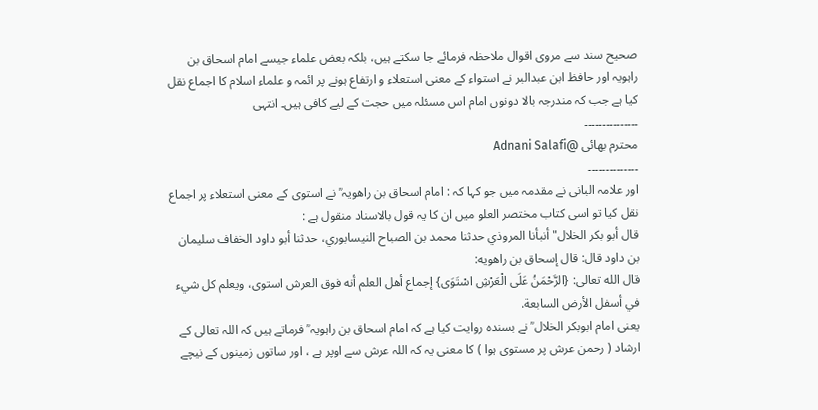صحیح سند سے مروی اقوال ملاحظہ فرمائے جا سکتے ہیں، بلکہ بعض علماء جیسے امام اسحاق بن راہویہ اور حافظ ابن عبدالبر نے استواء کے معنی استعلاء و ارتفاع ہونے پر ائمہ و علماء اسلام کا اجماع نقل کیا ہے جب کہ مندرجہ بالا دونوں امام اس مسئلہ میں حجت کے لیے کافی ہیں۔ انتہی
۔۔۔۔۔۔۔۔۔۔۔۔۔۔۔
محترم بھائی @Adnani Salafi
۔۔۔۔۔۔۔۔۔۔۔۔۔۔
اور علامہ البانی نے مقدمہ میں جو کہا کہ : امام اسحاق بن راھویہ ؒ نے استوی کے معنی استعلاء پر اجماع نقل کیا تو اسی کتاب مختصر العلو میں ان کا یہ قول بالاسناد منقول ہے :
قال أبو بكر الخلال" أنبأنا المروذي حدثنا محمد بن الصباح النيسابوري، حدثنا أبو داود الخفاف سليمان بن داود قال: قال إسحاق بن راهويه:
قال الله تعالى: {الرَّحْمَنُ عَلَى الْعَرْشِ اسْتَوَى} إجماع أهل العلم أنه فوق العرش استوى، ويعلم كل شيء في أسفل الأرض السابعة.
یعنی امام ابوبکر الخلال ؒ نے بسندہ روایت کیا ہے کہ امام اسحاق بن راہویہ ؒ فرماتے ہیں کہ اللہ تعالی کے ارشاد ( رحمن عرش پر مستوی ہوا ) کا معنی یہ کہ اللہ عرش سے اوپر ہے ، اور ساتوں زمینوں کے نیچے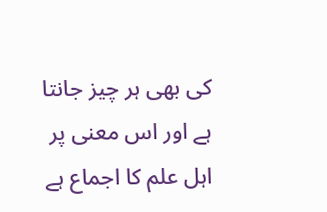کی بھی ہر چیز جانتا ہے اور اس معنی پر اہل علم کا اجماع ہے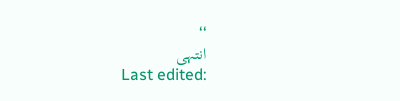‘‘
انتہی
Last edited: